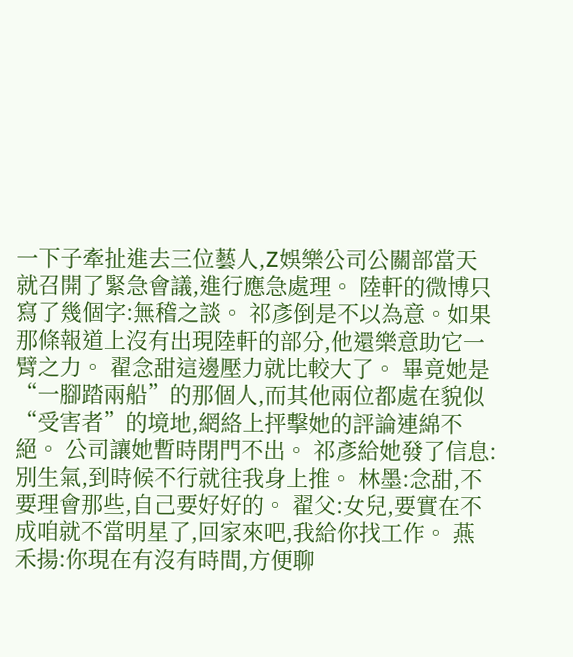一下子牽扯進去三位藝人,Z娛樂公司公關部當天就召開了緊急會議,進行應急處理。 陸軒的微博只寫了幾個字:無稽之談。 祁彥倒是不以為意。如果那條報道上沒有出現陸軒的部分,他還樂意助它一臂之力。 翟念甜這邊壓力就比較大了。 畢竟她是“一腳踏兩船”的那個人,而其他兩位都處在貌似“受害者”的境地,網絡上抨擊她的評論連綿不絕。 公司讓她暫時閉門不出。 祁彥給她發了信息:別生氣,到時候不行就往我身上推。 林墨:念甜,不要理會那些,自己要好好的。 翟父:女兒,要實在不成咱就不當明星了,回家來吧,我給你找工作。 燕禾揚:你現在有沒有時間,方便聊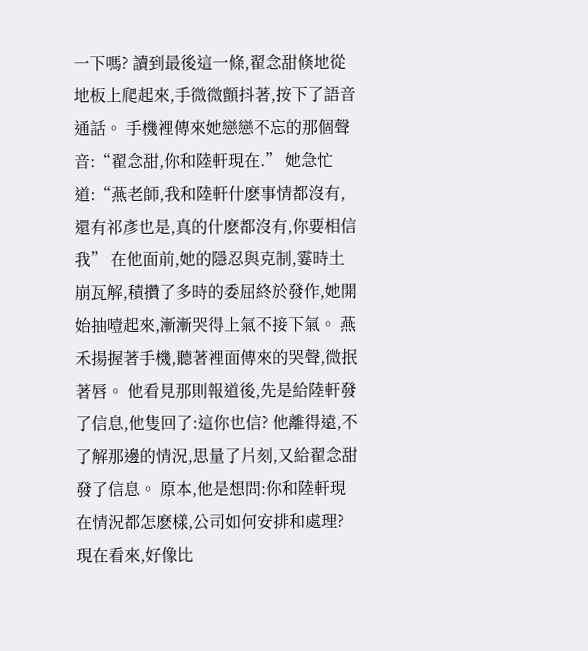一下嗎? 讀到最後這一條,翟念甜倏地從地板上爬起來,手微微顫抖著,按下了語音通話。 手機裡傳來她戀戀不忘的那個聲音:“翟念甜,你和陸軒現在.” 她急忙道:“燕老師,我和陸軒什麽事情都沒有,還有祁彥也是,真的什麽都沒有,你要相信我” 在他面前,她的隱忍與克制,霎時土崩瓦解,積攢了多時的委屈終於發作,她開始抽噎起來,漸漸哭得上氣不接下氣。 燕禾揚握著手機,聽著裡面傳來的哭聲,微抿著唇。 他看見那則報道後,先是給陸軒發了信息,他隻回了:這你也信? 他離得遠,不了解那邊的情況,思量了片刻,又給翟念甜發了信息。 原本,他是想問:你和陸軒現在情況都怎麽樣,公司如何安排和處理? 現在看來,好像比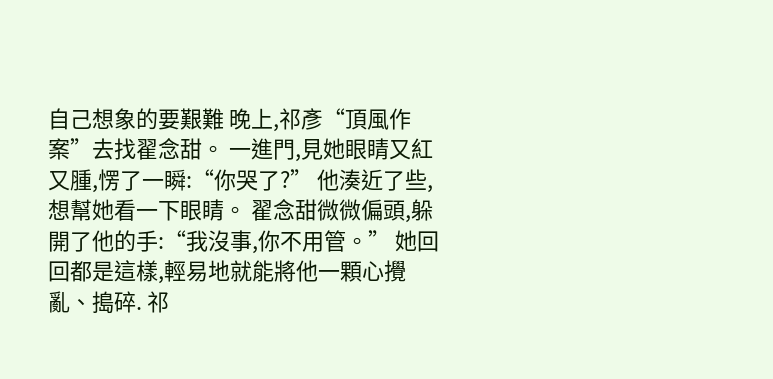自己想象的要艱難 晚上,祁彥“頂風作案”去找翟念甜。 一進門,見她眼睛又紅又腫,愣了一瞬:“你哭了?” 他湊近了些,想幫她看一下眼睛。 翟念甜微微偏頭,躲開了他的手:“我沒事,你不用管。” 她回回都是這樣,輕易地就能將他一顆心攪亂、搗碎. 祁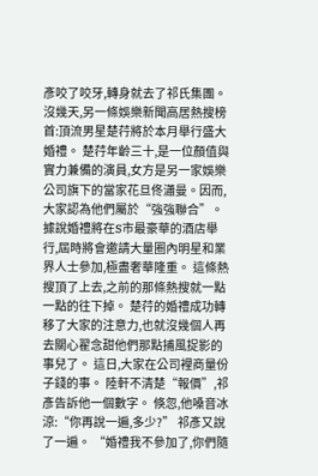彥咬了咬牙,轉身就去了祁氏集團。 沒幾天,另一條娛樂新聞高居熱搜榜首:頂流男星楚荇將於本月舉行盛大婚禮。 楚荇年齡三十,是一位顏值與實力兼備的演員,女方是另一家娛樂公司旗下的當家花旦佟瀟曼。因而,大家認為他們屬於“強強聯合”。 據說婚禮將在S市最豪華的酒店舉行,屆時將會邀請大量圈內明星和業界人士參加,極盡奢華隆重。 這條熱搜頂了上去,之前的那條熱搜就一點一點的往下掉。 楚荇的婚禮成功轉移了大家的注意力,也就沒幾個人再去關心翟念甜他們那點捕風捉影的事兒了。 這日,大家在公司裡商量份子錢的事。 陸軒不清楚“報價”,祁彥告訴他一個數字。 倏忽,他嗓音冰涼:“你再說一遍,多少?” 祁彥又說了一遍。 “婚禮我不參加了,你們隨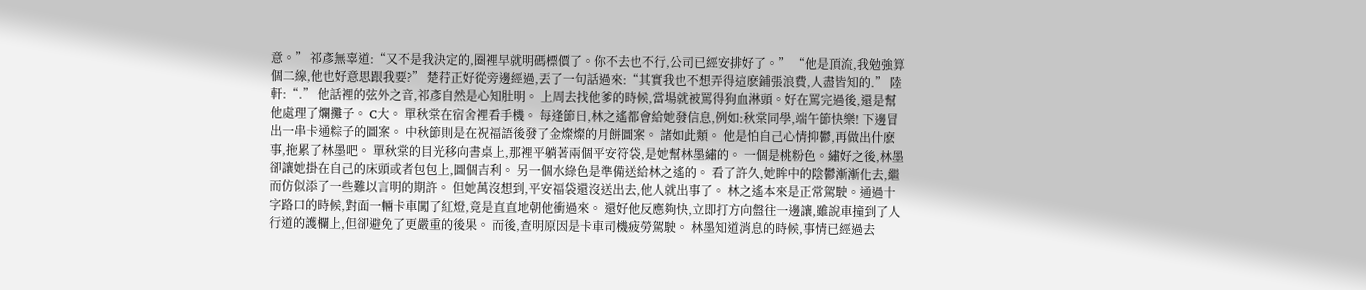意。” 祁彥無辜道:“又不是我決定的,圈裡早就明碼標價了。你不去也不行,公司已經安排好了。” “他是頂流,我勉強算個二線,他也好意思跟我要?” 楚荇正好從旁邊經過,丟了一句話過來:“其實我也不想弄得這麽鋪張浪費,人盡皆知的.” 陸軒:“.” 他話裡的弦外之音,祁彥自然是心知肚明。 上周去找他爹的時候,當場就被罵得狗血淋頭。好在罵完過後,還是幫他處理了爛攤子。 C大。 單秋棠在宿舍裡看手機。 每逢節日,林之遙都會給她發信息,例如:秋棠同學,端午節快樂! 下邊冒出一串卡通粽子的圖案。 中秋節則是在祝福語後發了金燦燦的月餅圖案。 諸如此類。 他是怕自己心情抑鬱,再做出什麽事,拖累了林墨吧。 單秋棠的目光移向書桌上,那裡平躺著兩個平安符袋,是她幫林墨繡的。 一個是桃粉色。繡好之後,林墨卻讓她掛在自己的床頭或者包包上,圖個吉利。 另一個水綠色是準備送給林之遙的。 看了許久,她眸中的陰鬱漸漸化去,繼而仿似添了一些難以言明的期許。 但她萬沒想到,平安福袋還沒送出去,他人就出事了。 林之遙本來是正常駕駛。通過十字路口的時候,對面一輛卡車闖了紅燈,竟是直直地朝他衝過來。 還好他反應夠快,立即打方向盤往一邊讓,雖說車撞到了人行道的護欄上,但卻避免了更嚴重的後果。 而後,查明原因是卡車司機疲勞駕駛。 林墨知道消息的時候,事情已經過去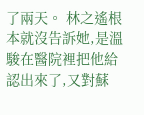了兩天。 林之遙根本就沒告訴她,是溫駿在醫院裡把他給認出來了,又對蘇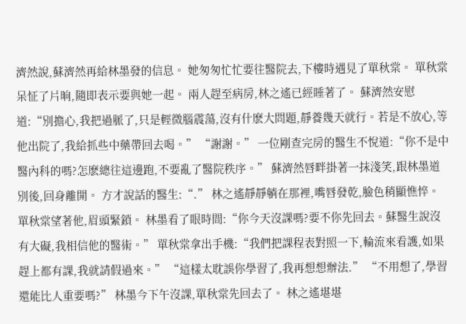濟然說,蘇濟然再給林墨發的信息。 她匆匆忙忙要往醫院去,下樓時遇見了單秋棠。 單秋棠呆怔了片晌,隨即表示要與她一起。 兩人趕至病房,林之遙已經睡著了。 蘇濟然安慰道:“別擔心,我把過脈了,只是輕微腦震蕩,沒有什麽大問題,靜養幾天就行。若是不放心,等他出院了,我給抓些中藥帶回去喝。” “謝謝。” 一位剛查完房的醫生不悅道:“你不是中醫內科的嗎?怎麽總往這邊跑,不要亂了醫院秩序。” 蘇濟然唇畔掛著一抹淺笑,跟林墨道別後,回身離開。 方才說話的醫生:“.” 林之遙靜靜躺在那裡,嘴唇發乾,臉色稍顯憔悴。 單秋棠望著他,眉頭緊鎖。 林墨看了眼時間:“你今天沒課嗎?要不你先回去。蘇醫生說沒有大礙,我相信他的醫術。” 單秋棠拿出手機:“我們把課程表對照一下,輪流來看護,如果趕上都有課,我就請假過來。” “這樣太耽誤你學習了,我再想想辦法.” “不用想了,學習還能比人重要嗎?” 林墨今下午沒課,單秋棠先回去了。 林之遙堪堪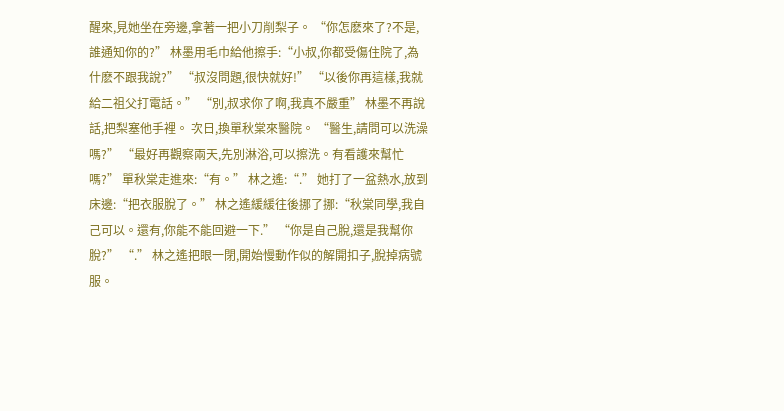醒來,見她坐在旁邊,拿著一把小刀削梨子。 “你怎麽來了?不是,誰通知你的?” 林墨用毛巾給他擦手:“小叔,你都受傷住院了,為什麽不跟我說?” “叔沒問題,很快就好!” “以後你再這樣,我就給二祖父打電話。” “別,叔求你了啊,我真不嚴重” 林墨不再說話,把梨塞他手裡。 次日,換單秋棠來醫院。 “醫生,請問可以洗澡嗎?” “最好再觀察兩天,先別淋浴,可以擦洗。有看護來幫忙嗎?” 單秋棠走進來:“有。” 林之遙:“.” 她打了一盆熱水,放到床邊:“把衣服脫了。” 林之遙緩緩往後挪了挪:“秋棠同學,我自己可以。還有,你能不能回避一下.” “你是自己脫,還是我幫你脫?” “.” 林之遙把眼一閉,開始慢動作似的解開扣子,脫掉病號服。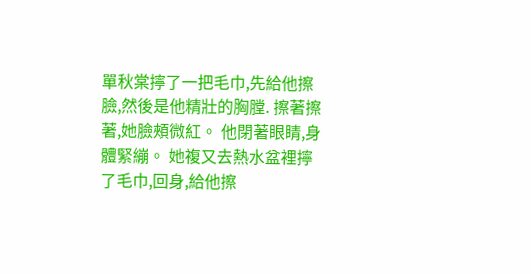單秋棠擰了一把毛巾,先給他擦臉,然後是他精壯的胸膛. 擦著擦著,她臉頰微紅。 他閉著眼睛,身體緊繃。 她複又去熱水盆裡擰了毛巾,回身,給他擦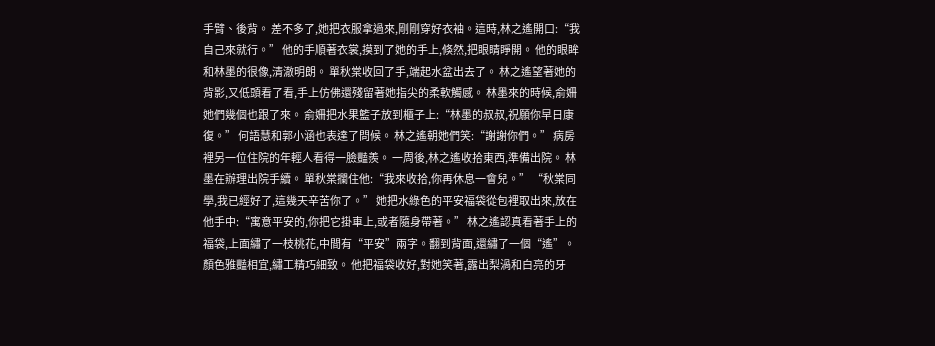手臂、後背。 差不多了,她把衣服拿過來,剛剛穿好衣袖。這時,林之遙開口:“我自己來就行。” 他的手順著衣裳,摸到了她的手上,倏然,把眼睛睜開。 他的眼眸和林墨的很像,清澈明朗。 單秋棠收回了手,端起水盆出去了。 林之遙望著她的背影,又低頭看了看,手上仿佛還殘留著她指尖的柔軟觸感。 林墨來的時候,俞姍她們幾個也跟了來。 俞姍把水果籃子放到櫃子上:“林墨的叔叔,祝願你早日康復。” 何語慧和郭小涵也表達了問候。 林之遙朝她們笑:“謝謝你們。” 病房裡另一位住院的年輕人看得一臉豔羨。 一周後,林之遙收拾東西,準備出院。 林墨在辦理出院手續。 單秋棠攔住他:“我來收拾,你再休息一會兒。” “秋棠同學,我已經好了,這幾天辛苦你了。” 她把水綠色的平安福袋從包裡取出來,放在他手中:“寓意平安的,你把它掛車上,或者隨身帶著。” 林之遙認真看著手上的福袋,上面繡了一枝桃花,中間有“平安”兩字。翻到背面,還繡了一個“遙”。 顏色雅豔相宜,繡工精巧細致。 他把福袋收好,對她笑著,露出梨渦和白亮的牙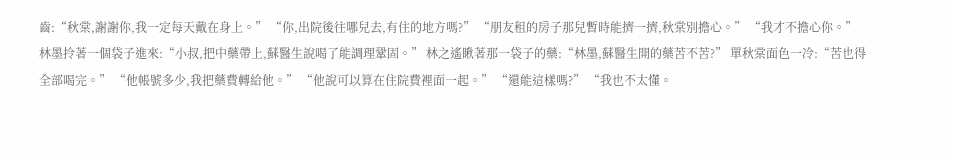齒:“秋棠,謝謝你,我一定每天戴在身上。” “你,出院後往哪兒去,有住的地方嗎?” “朋友租的房子那兒暫時能擠一擠,秋棠別擔心。” “我才不擔心你。” 林墨拎著一個袋子進來:“小叔,把中藥帶上,蘇醫生說喝了能調理鞏固。” 林之遙瞅著那一袋子的藥:“林墨,蘇醫生開的藥苦不苦?” 單秋棠面色一冷:“苦也得全部喝完。” “他帳號多少,我把藥費轉給他。” “他說可以算在住院費裡面一起。” “還能這樣嗎?” “我也不太懂。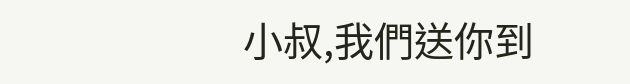小叔,我們送你到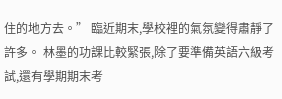住的地方去。” 臨近期末,學校裡的氣氛變得肅靜了許多。 林墨的功課比較緊張,除了要準備英語六級考試,還有學期期末考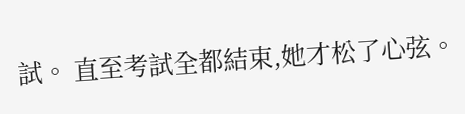試。 直至考試全都結束,她才松了心弦。